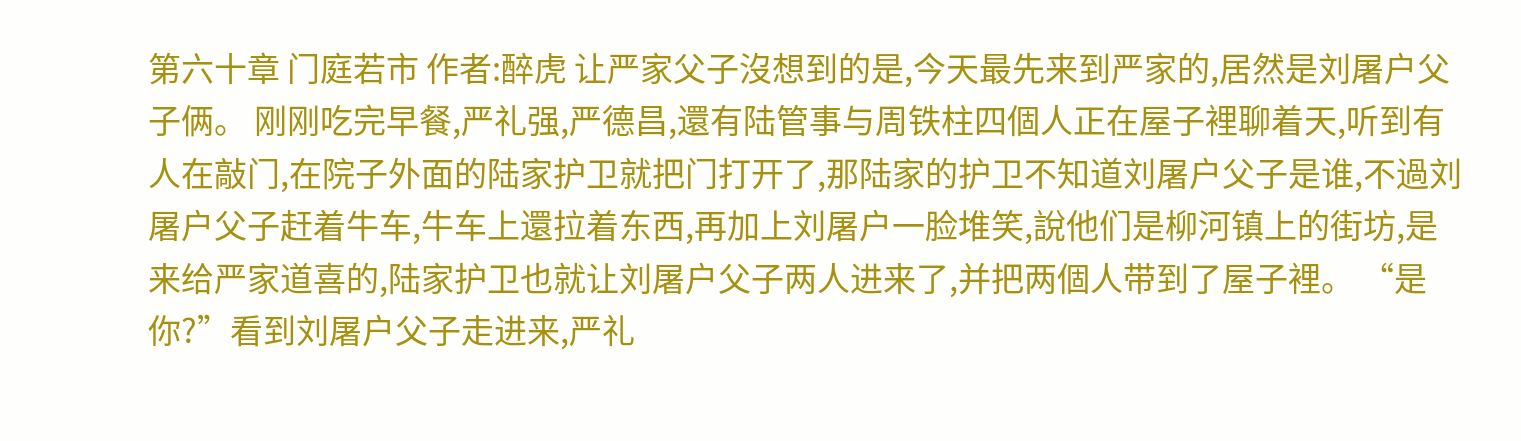第六十章 门庭若市 作者:醉虎 让严家父子沒想到的是,今天最先来到严家的,居然是刘屠户父子俩。 刚刚吃完早餐,严礼强,严德昌,還有陆管事与周铁柱四個人正在屋子裡聊着天,听到有人在敲门,在院子外面的陆家护卫就把门打开了,那陆家的护卫不知道刘屠户父子是谁,不過刘屠户父子赶着牛车,牛车上還拉着东西,再加上刘屠户一脸堆笑,說他们是柳河镇上的街坊,是来给严家道喜的,陆家护卫也就让刘屠户父子两人进来了,并把两個人带到了屋子裡。 “是你?”看到刘屠户父子走进来,严礼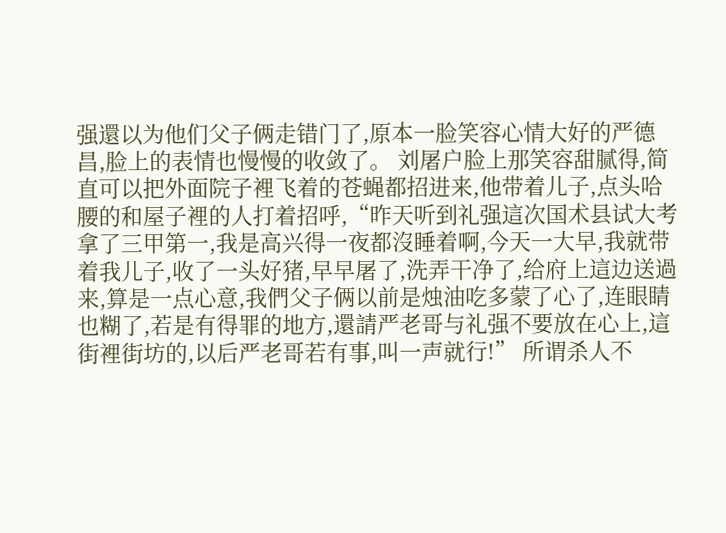强還以为他们父子俩走错门了,原本一脸笑容心情大好的严德昌,脸上的表情也慢慢的收敛了。 刘屠户脸上那笑容甜腻得,简直可以把外面院子裡飞着的苍蝇都招进来,他带着儿子,点头哈腰的和屋子裡的人打着招呼,“昨天听到礼强這次国术县试大考拿了三甲第一,我是高兴得一夜都沒睡着啊,今天一大早,我就带着我儿子,收了一头好猪,早早屠了,洗弄干净了,给府上這边送過来,算是一点心意,我們父子俩以前是烛油吃多蒙了心了,连眼睛也糊了,若是有得罪的地方,還請严老哥与礼强不要放在心上,這街裡街坊的,以后严老哥若有事,叫一声就行!” 所谓杀人不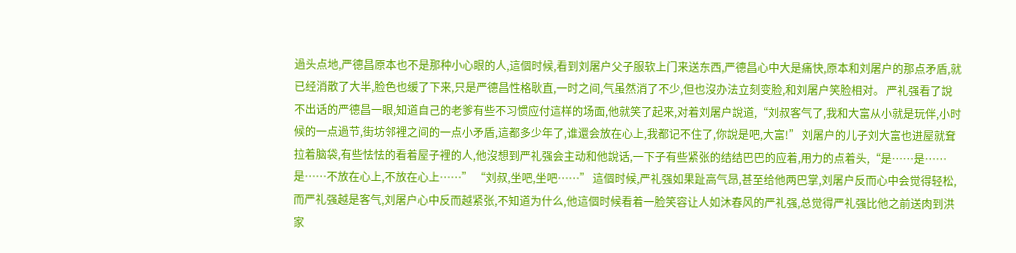過头点地,严德昌原本也不是那种小心眼的人,這個时候,看到刘屠户父子服软上门来送东西,严德昌心中大是痛快,原本和刘屠户的那点矛盾,就已经消散了大半,脸色也缓了下来,只是严德昌性格耿直,一时之间,气虽然消了不少,但也沒办法立刻变脸,和刘屠户笑脸相对。 严礼强看了說不出话的严德昌一眼,知道自己的老爹有些不习惯应付這样的场面,他就笑了起来,对着刘屠户說道,“刘叔客气了,我和大富从小就是玩伴,小时候的一点過节,街坊邻裡之间的一点小矛盾,這都多少年了,谁還会放在心上,我都记不住了,你說是吧,大富!” 刘屠户的儿子刘大富也进屋就耷拉着脑袋,有些怯怯的看着屋子裡的人,他沒想到严礼强会主动和他說话,一下子有些紧张的结结巴巴的应着,用力的点着头,“是……是……是……不放在心上,不放在心上……” “刘叔,坐吧,坐吧……” 這個时候,严礼强如果趾高气昂,甚至给他两巴掌,刘屠户反而心中会觉得轻松,而严礼强越是客气,刘屠户心中反而越紧张,不知道为什么,他這個时候看着一脸笑容让人如沐春风的严礼强,总觉得严礼强比他之前送肉到洪家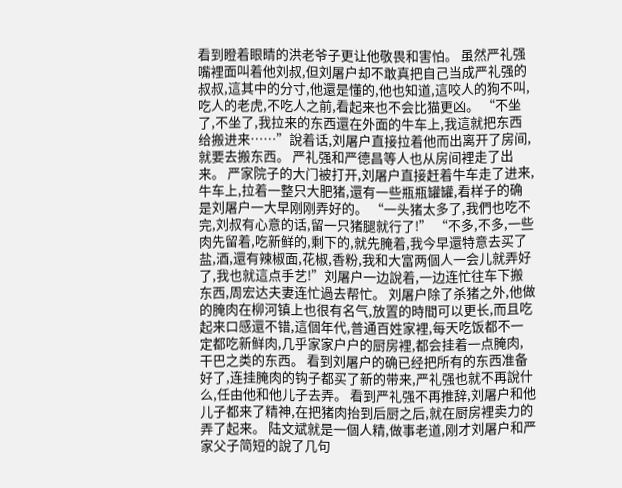看到瞪着眼睛的洪老爷子更让他敬畏和害怕。 虽然严礼强嘴裡面叫着他刘叔,但刘屠户却不敢真把自己当成严礼强的叔叔,這其中的分寸,他還是懂的,他也知道,這咬人的狗不叫,吃人的老虎,不吃人之前,看起来也不会比猫更凶。 “不坐了,不坐了,我拉来的东西還在外面的牛车上,我這就把东西给搬进来……”說着话,刘屠户直接拉着他而出离开了房间,就要去搬东西。 严礼强和严德昌等人也从房间裡走了出来。 严家院子的大门被打开,刘屠户直接赶着牛车走了进来,牛车上,拉着一整只大肥猪,還有一些瓶瓶罐罐,看样子的确是刘屠户一大早刚刚弄好的。 “一头猪太多了,我們也吃不完,刘叔有心意的话,留一只猪腿就行了!” “不多,不多,一些肉先留着,吃新鲜的,剩下的,就先腌着,我今早還特意去买了盐,酒,還有辣椒面,花椒,香粉,我和大富两個人一会儿就弄好了,我也就這点手艺!”刘屠户一边說着,一边连忙往车下搬东西,周宏达夫妻连忙過去帮忙。 刘屠户除了杀猪之外,他做的腌肉在柳河镇上也很有名气,放置的時間可以更长,而且吃起来口感還不错,這個年代,普通百姓家裡,每天吃饭都不一定都吃新鲜肉,几乎家家户户的厨房裡,都会挂着一点腌肉,干巴之类的东西。 看到刘屠户的确已经把所有的东西准备好了,连挂腌肉的钩子都买了新的带来,严礼强也就不再說什么,任由他和他儿子去弄。 看到严礼强不再推辞,刘屠户和他儿子都来了精神,在把猪肉抬到后厨之后,就在厨房裡卖力的弄了起来。 陆文斌就是一個人精,做事老道,刚才刘屠户和严家父子简短的說了几句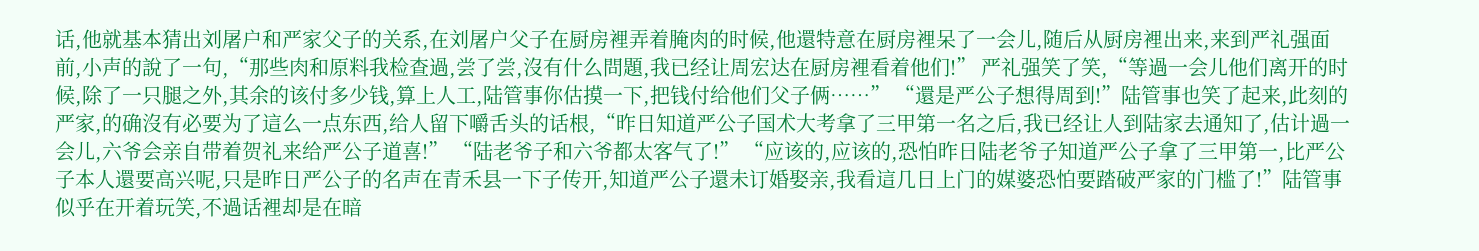话,他就基本猜出刘屠户和严家父子的关系,在刘屠户父子在厨房裡弄着腌肉的时候,他還特意在厨房裡呆了一会儿,随后从厨房裡出来,来到严礼强面前,小声的說了一句,“那些肉和原料我检查過,尝了尝,沒有什么問題,我已经让周宏达在厨房裡看着他们!” 严礼强笑了笑,“等過一会儿他们离开的时候,除了一只腿之外,其余的该付多少钱,算上人工,陆管事你估摸一下,把钱付给他们父子俩……” “還是严公子想得周到!”陆管事也笑了起来,此刻的严家,的确沒有必要为了這么一点东西,给人留下嚼舌头的话根,“昨日知道严公子国术大考拿了三甲第一名之后,我已经让人到陆家去通知了,估计過一会儿,六爷会亲自带着贺礼来给严公子道喜!” “陆老爷子和六爷都太客气了!” “应该的,应该的,恐怕昨日陆老爷子知道严公子拿了三甲第一,比严公子本人還要高兴呢,只是昨日严公子的名声在青禾县一下子传开,知道严公子還未订婚娶亲,我看這几日上门的媒婆恐怕要踏破严家的门槛了!”陆管事似乎在开着玩笑,不過话裡却是在暗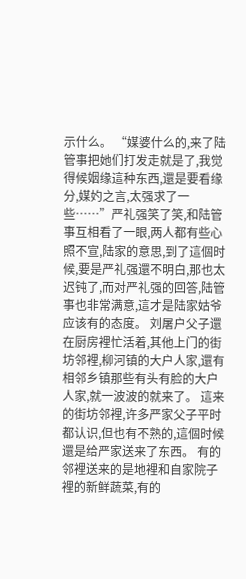示什么。 “媒婆什么的,来了陆管事把她们打发走就是了,我觉得候姻缘這种东西,還是要看缘分,媒妁之言,太强求了一些……”严礼强笑了笑,和陆管事互相看了一眼,两人都有些心照不宣,陆家的意思,到了這個时候,要是严礼强還不明白,那也太迟钝了,而对严礼强的回答,陆管事也非常满意,這才是陆家姑爷应该有的态度。 刘屠户父子還在厨房裡忙活着,其他上门的街坊邻裡,柳河镇的大户人家,還有相邻乡镇那些有头有脸的大户人家,就一波波的就来了。 這来的街坊邻裡,许多严家父子平时都认识,但也有不熟的,這個时候還是给严家送来了东西。 有的邻裡送来的是地裡和自家院子裡的新鲜蔬菜,有的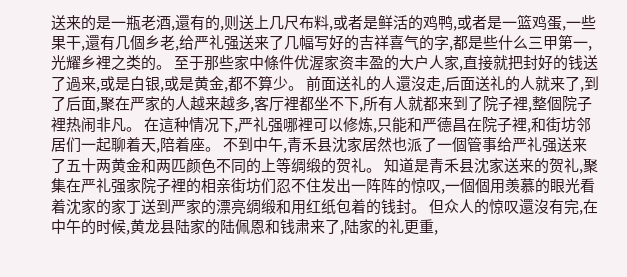送来的是一瓶老酒,還有的,则送上几尺布料,或者是鲜活的鸡鸭,或者是一篮鸡蛋,一些果干,還有几個乡老,给严礼强送来了几幅写好的吉祥喜气的字,都是些什么三甲第一,光耀乡裡之类的。 至于那些家中條件优渥家资丰盈的大户人家,直接就把封好的钱送了過来,或是白银,或是黄金,都不算少。 前面送礼的人還沒走,后面送礼的人就来了,到了后面,聚在严家的人越来越多,客厅裡都坐不下,所有人就都来到了院子裡,整個院子裡热闹非凡。 在這种情况下,严礼强哪裡可以修炼,只能和严德昌在院子裡,和街坊邻居们一起聊着天,陪着座。 不到中午,青禾县沈家居然也派了一個管事给严礼强送来了五十两黄金和两匹颜色不同的上等绸缎的贺礼。 知道是青禾县沈家送来的贺礼,聚集在严礼强家院子裡的相亲街坊们忍不住发出一阵阵的惊叹,一個個用羡慕的眼光看着沈家的家丁送到严家的漂亮绸缎和用红纸包着的钱封。 但众人的惊叹還沒有完,在中午的时候,黄龙县陆家的陆佩恩和钱肃来了,陆家的礼更重,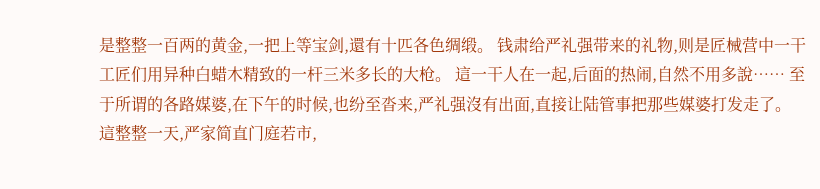是整整一百两的黄金,一把上等宝剑,還有十匹各色绸缎。 钱肃给严礼强带来的礼物,则是匠械营中一干工匠们用异种白蜡木精致的一杆三米多长的大枪。 這一干人在一起,后面的热闹,自然不用多說…… 至于所谓的各路媒婆,在下午的时候,也纷至沓来,严礼强沒有出面,直接让陆管事把那些媒婆打发走了。 這整整一天,严家简直门庭若市,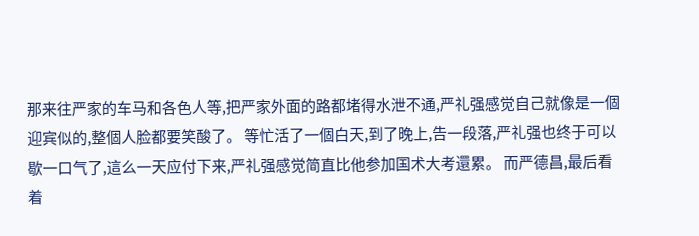那来往严家的车马和各色人等,把严家外面的路都堵得水泄不通,严礼强感觉自己就像是一個迎宾似的,整個人脸都要笑酸了。 等忙活了一個白天,到了晚上,告一段落,严礼强也终于可以歇一口气了,這么一天应付下来,严礼强感觉简直比他参加国术大考還累。 而严德昌,最后看着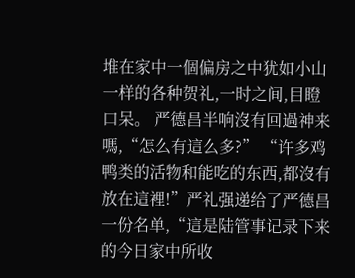堆在家中一個偏房之中犹如小山一样的各种贺礼,一时之间,目瞪口呆。 严德昌半响沒有回過神来嗎,“怎么有這么多?” “许多鸡鸭类的活物和能吃的东西,都沒有放在這裡!”严礼强递给了严德昌一份名单,“這是陆管事记录下来的今日家中所收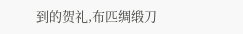到的贺礼,布匹绸缎刀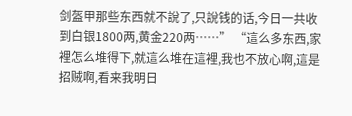剑盔甲那些东西就不說了,只說钱的话,今日一共收到白银1800两,黄金220两……” “這么多东西,家裡怎么堆得下,就這么堆在這裡,我也不放心啊,這是招贼啊,看来我明日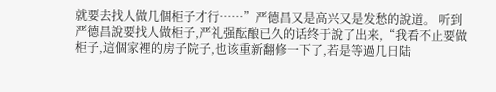就要去找人做几個柜子才行……”严德昌又是高兴又是发愁的說道。 听到严德昌說要找人做柜子,严礼强酝酿已久的话终于說了出来,“我看不止要做柜子,這個家裡的房子院子,也该重新翻修一下了,若是等過几日陆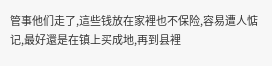管事他们走了,這些钱放在家裡也不保险,容易遭人惦记,最好還是在镇上买成地,再到县裡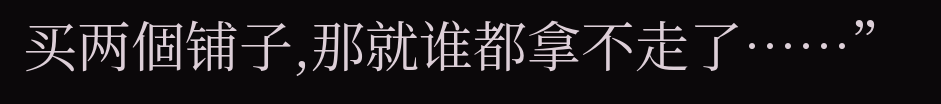买两個铺子,那就谁都拿不走了……”